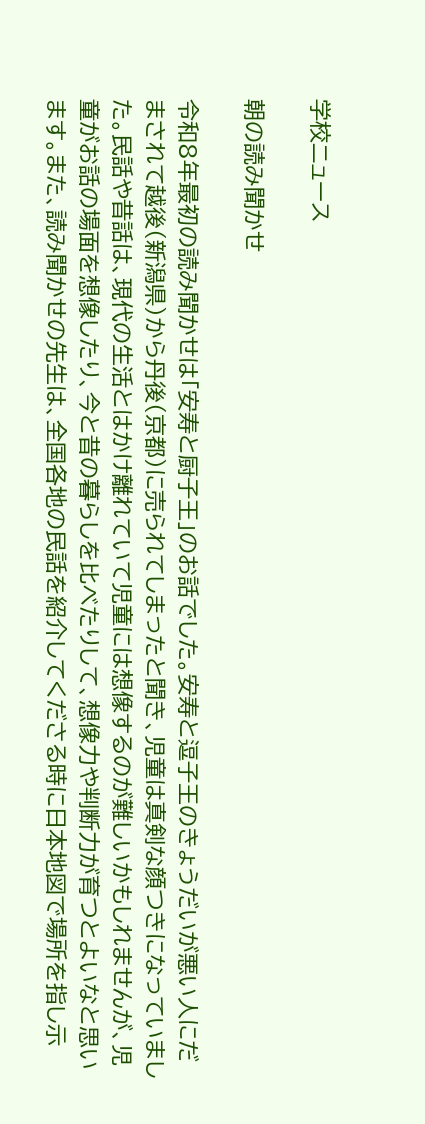学校ニュース

朝の読み聞かせ

令和8年最初の読み聞かせは「安寿と厨子王」のお話でした。安寿と逗子王のきょうだいが悪い人にだまされて越後(新潟県)から丹後(京都)に売られてしまったと聞き、児童は真剣な顔つきになっていました。民話や昔話は、現代の生活とはかけ離れていて児童には想像するのが難しいかもしれませんが、児童がお話の場面を想像したり、今と昔の暮らしを比べたりして、想像力や判断力が育つとよいなと思います。また、読み聞かせの先生は、全国各地の民話を紹介してくださる時に日本地図で場所を指し示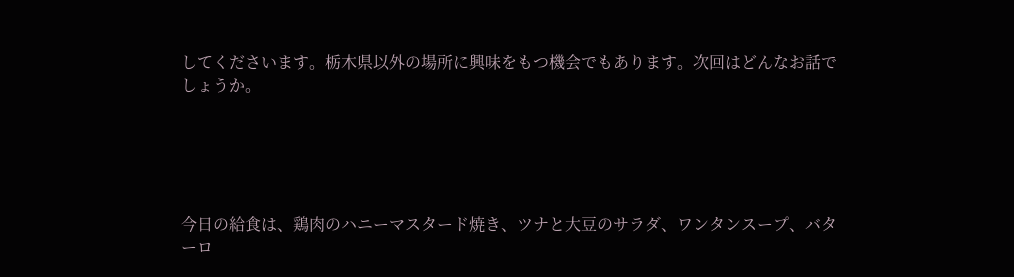してくださいます。栃木県以外の場所に興味をもつ機会でもあります。次回はどんなお話でしょうか。





今日の給食は、鶏肉のハニーマスタード焼き、ツナと大豆のサラダ、ワンタンスープ、バターロ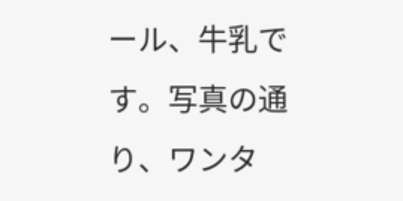ール、牛乳です。写真の通り、ワンタ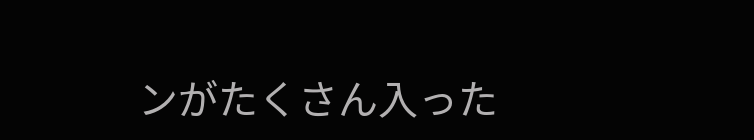ンがたくさん入った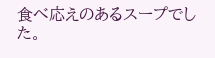食べ応えのあるスープでした。